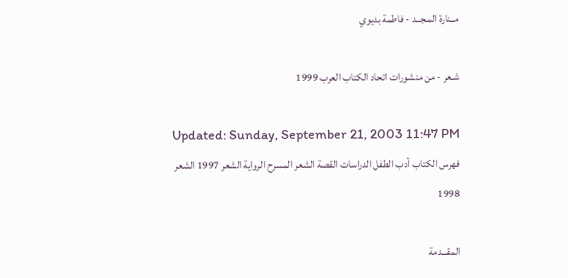مــنارة المـجــد - فاطمة بديوي

شـعر - من منشورات اتحاد الكتاب العرب 1999

Updated: Sunday, September 21, 2003 11:47 PM
فهرس الكتاب أدب الطفل الدراسات القصة الشعر المسرح الرواية الشعر 1997 الشعر 1998

المقـــدمة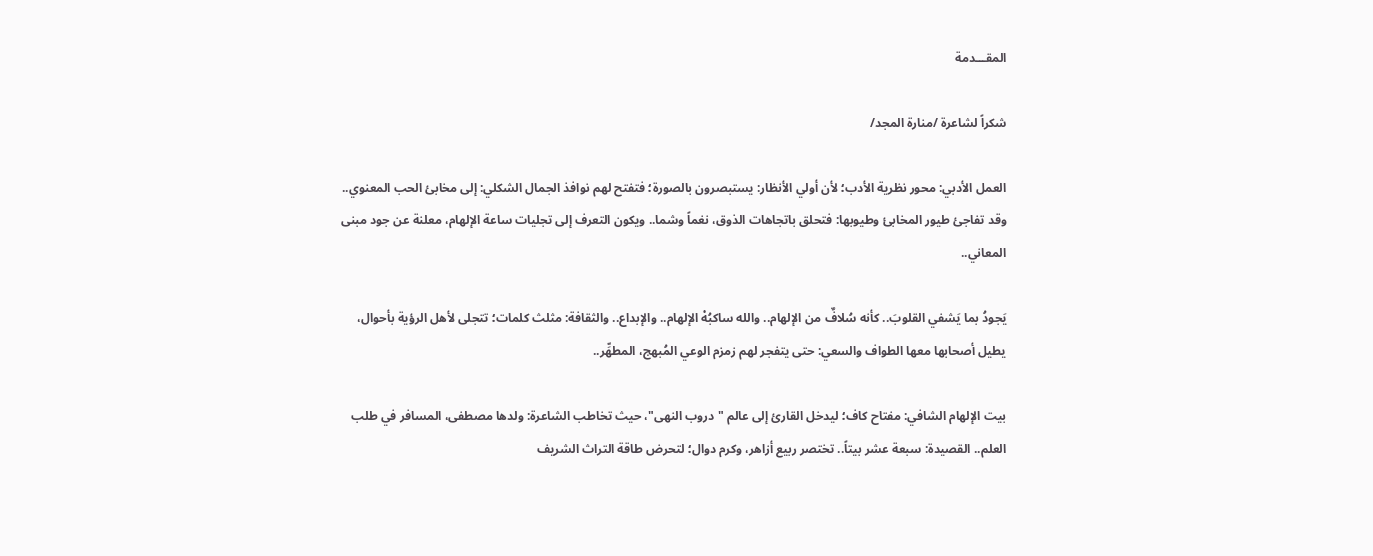المقـــدمة

شكراً لشاعرة /منارة المجد/

العمل الأدبي: محور نظرية الأدب؛ لأن أولي الأنظار: يستبصرون بالصورة؛ فتفتح لهم نوافذ الجمال الشكلي: إلى مخابئ الحب المعنوي.. وقد تفاجئ طيور المخابئ وطيوبها: فتحلق باتجاهات الذوق، نغماً وشما.. ويكون التعرف إلى تجليات ساعة الإلهام، معلنة عن جود مبنى المعاني..

يَجودُ بما يَشفي القلوبَ.. كأنه سُلافٌ من الإلهام.. والله ساكبُهْ الإلهام.. والإبداع.. والثقافة: مثلث كلمات؛ تتجلى لأهل الرؤية بأحوال، يطيل أصحابها معها الطواف والسعي: حتى يتفجر لهم زمزم الوعي المُبهج، المطهِّر..

بيت الإلهام الشافي: مفتاح كاف؛ ليدخل القارئ إلى عالم "دروب النهى"، حيث تخاطب الشاعرة: ولدها مصطفى، المسافر في طلب العلم.. القصيدة: سبعة عشر بيتاً.. تختصر ربيع أزاهر، وكرم دوال؛ لتحرض طاقة التراث الشريف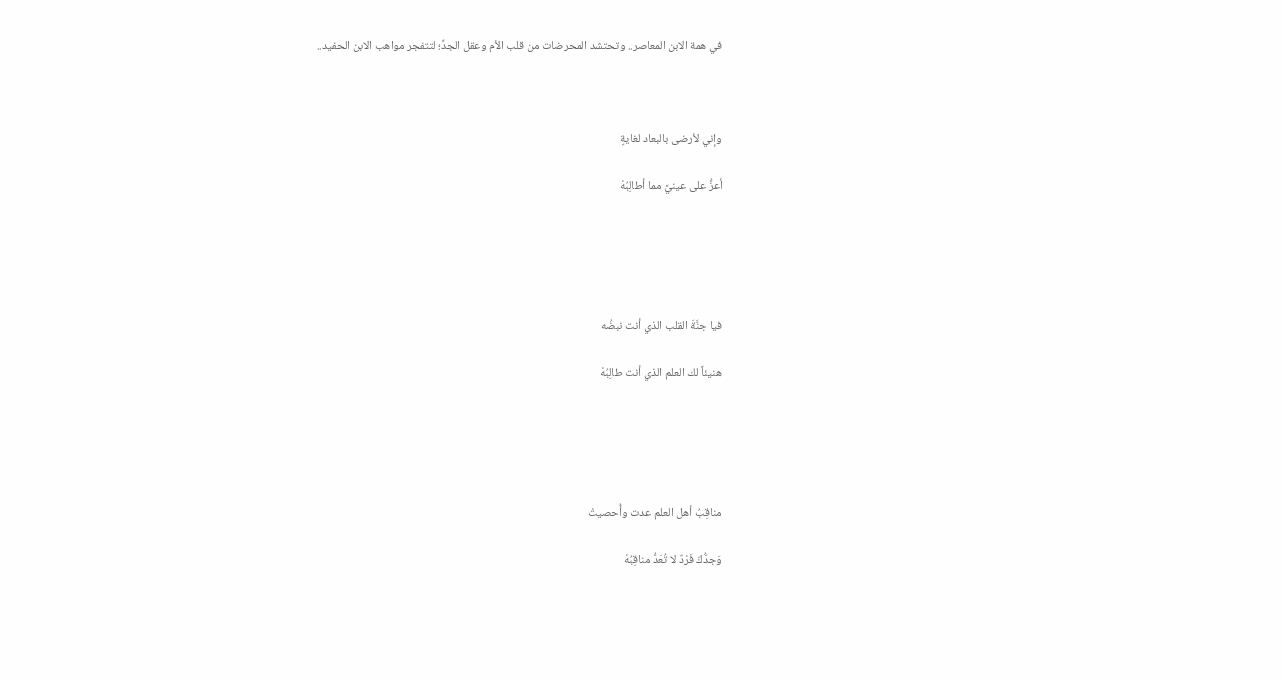في همة الابن المعاصر.. وتحتشد المحرضات من قلب الأم وعقل الجدِّ؛ لتتفجر مواهب الابن الحفيد..



وإني لأرضى بالبعاد لغايةٍ

أعزُّ على عينيَّ مما أطالِبُهْ





فيا جنَّةَ القلب الذي أنت نبضُه

هنيئاً لك العلم الذي أنت طالِبُهْ





مناقِبُ أهل العلم عدت وأُحصيتْ

وَجدُّكَ فَرْدٌ لا تُعَدُّ مناقِبُهْ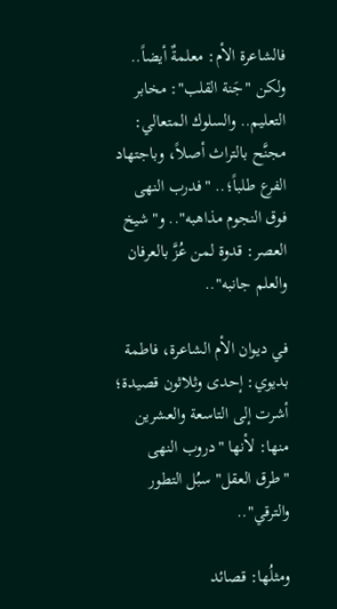فالشاعرة الأم: معلمةٌ أيضاً.. ولكن "جَنة القلب": مخابر التعليم.. والسلوك المتعالي: مجنَّح بالتراث أصلاً، وباجتهاد الفرع طلباً؛.. "فدرب النهى فوق النجوم مذاهبه".. و"شيخ العصر: قدوة لمن عُزَّ بالعرفان والعلم جانبه"..

في ديوان الأم الشاعرة، فاطمة بديوي: إحدى وثلاثون قصيدة؛ أشرت إلى التاسعة والعشرين منها: لأنها "دروب النهى "طرق العقل" سبُل التطور والترقي"..

ومثلُها: قصائد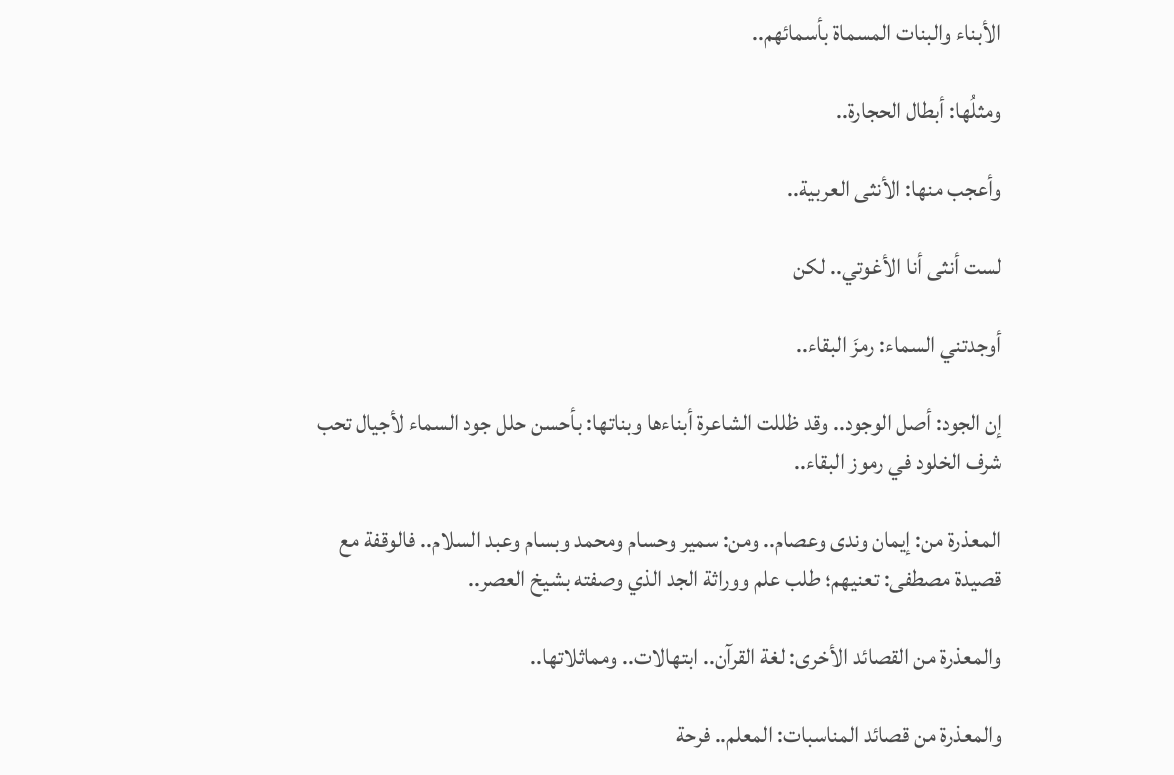الأبناء والبنات المسماة بأسمائهم..

ومثلُها: أبطال الحجارة..

وأعجب منها: الأنثى العربية..

لست أنثى أنا الأغوتي.. لكن

أوجدتني السماء: رمزَ البقاء..

إن الجود: أصل الوجود.. وقد ظللت الشاعرة أبناءها وبناتها: بأحسن حلل جود السماء لأجيال تحب شرف الخلود في رموز البقاء..

المعذرة من: إيمان وندى وعصام.. ومن: سمير وحسام ومحمد وبسام وعبد السلام.. فالوقفة مع قصيدة مصطفى: تعنيهم؛ طلب علم ووراثة الجد الذي وصفته بشيخ العصر..

والمعذرة من القصائد الأخرى: لغة القرآن.. ابتهالات.. ومماثلاتها..

والمعذرة من قصائد المناسبات: المعلم.. فرحة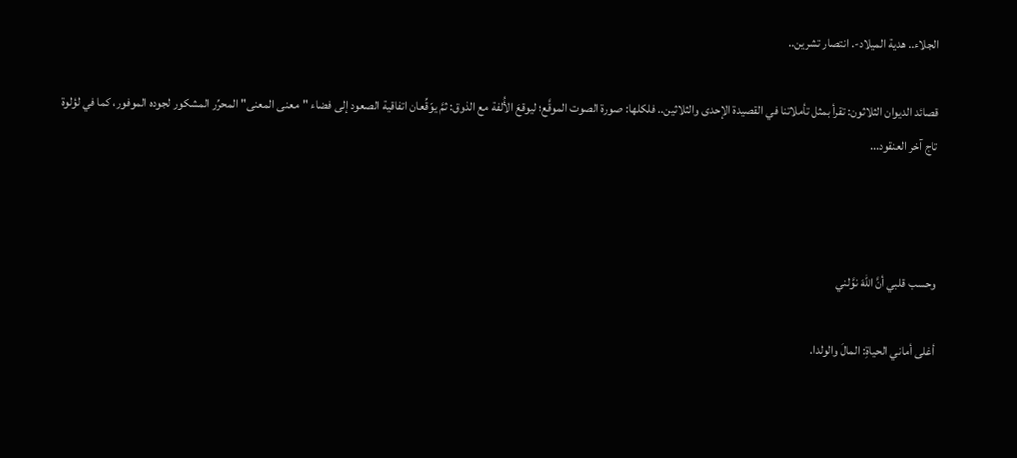الجلاء.. هدية الميلاد-. انتصار تشرين..

قصائد الديوان الثلاثون: تقرأ بمثل تأملاتنا في القصيدة الإحدى والثلاثين.. فلكلها: صورة الصوت الموقَّع؛ ليوقعَ الأُلفة مع الذوق: ثمَّ يوّقِّعان اتفاقية الصعود إلى فضاء "معنى المعنى" المحرِّر المشكور لجوده الموفور، كما في لؤلوة تاج آخر العنقود...



وحسب قلبي أنَّ اللهَ نوَّلني

أغلى أماني الحياةِ: المالَ والولدا.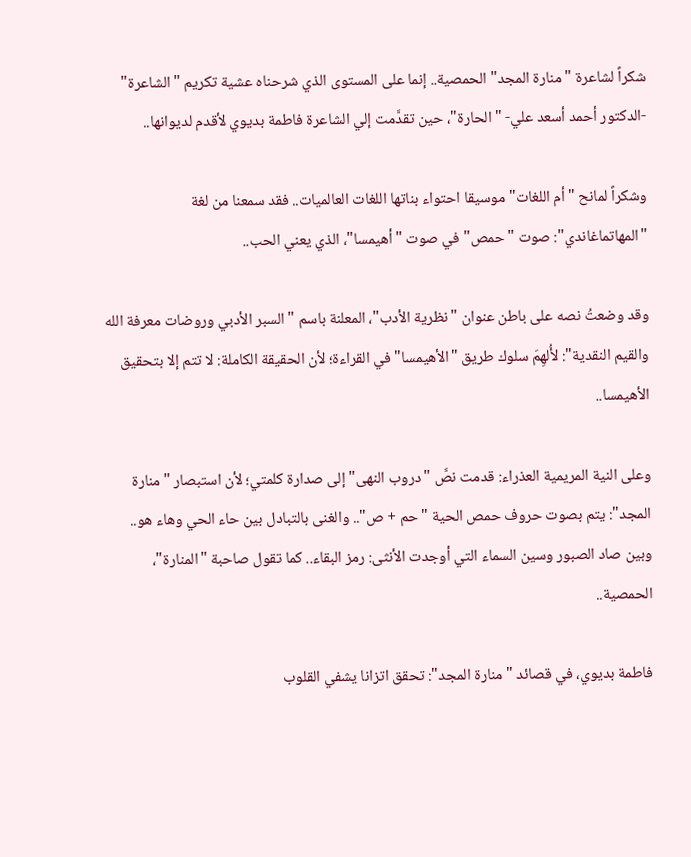شكراً لشاعرة "منارة المجد" الحمصية.. إنما على المستوى الذي شرحناه عشية تكريم "الشاعرة" -الدكتور أحمد أسعد علي- "الحارة"، حين تقدَّمت إلي الشاعرة فاطمة بديوي لأقدم لديوانها..

وشكراً لمانح "أم اللغات" موسيقا احتواء بناتها اللغات العالميات.. فقد سمعنا من لغة "المهاتماغاندي": صوت "حمص" في صوت "أهيمسا"، الذي يعني الحب..

وقد وضعتُ نصه على باطن عنوان "نظرية الأدب"، المعلنة باسم "السبر الأدبي وروضات معرفة الله والقيم النقدية": لأُلهِمَ سلوك طريق "الأهيمسا" في القراءة؛ لأن الحقيقة الكاملة: لا تتم إلا بتحقيق الأهيمسا..

وعلى النية المريمية العذراء: قدمت نصَّ "دروب النهى" إلى صدارة كلمتي؛ لأن استبصار "منارة المجد": يتم بصوت حروف حمص الحية "حم + ص".. والغنى بالتبادل بين حاء الحي وهاء هو.. وبين صاد الصبور وسين السماء التي أوجدت الأنثى: رمز البقاء.. كما تقول صاحبة "المنارة"، الحمصية..

فاطمة بديوي، في قصائد "منارة المجد": تحقق اتزانا يشفي القلوب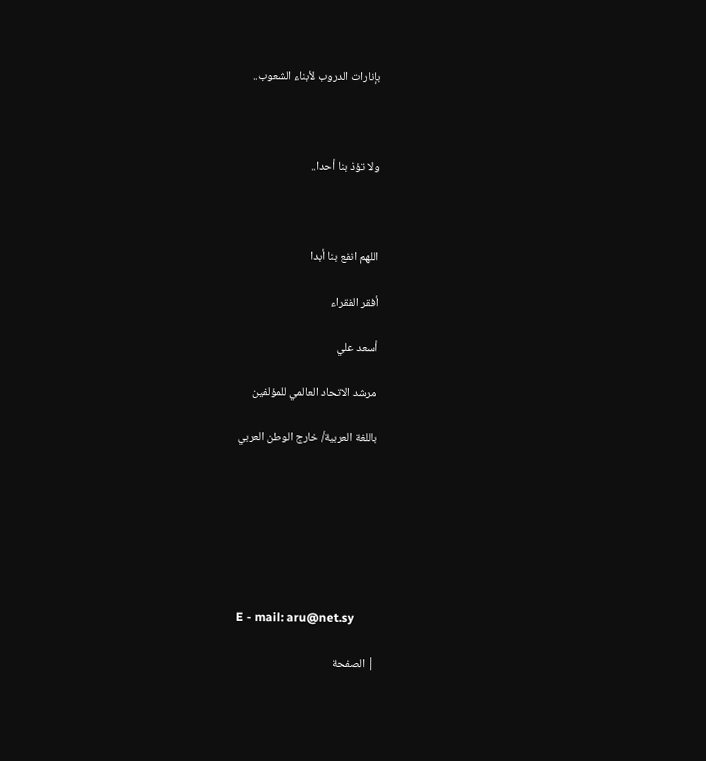بإنارات الدروب لأبناء الشعوب..



ولا تؤذ بنا أحدا..



اللهم انفع بنا أبدا

أفقر الفقراء

أسعد علي

مرشد الاتحاد العالمي للمؤلفين

باللغة العربية/ خارج الوطن العربي







E - mail: aru@net.sy

| الصفحة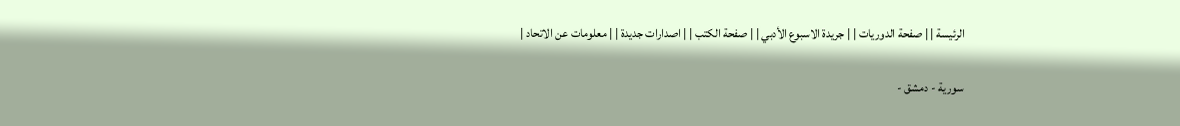الرئيسة | | صفحة الدوريات | | جريدة الاسبوع الأدبي | | صفحة الكتب | | اصدارات جديدة | | معلومات عن الاتحاد |

سورية - دمشق -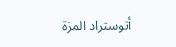أتوستراد المزة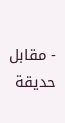- مقابل حديقة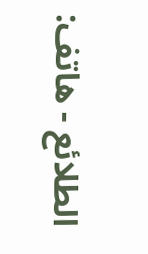الطلائع - هاتف: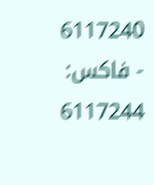6117240 - فاكس: 6117244